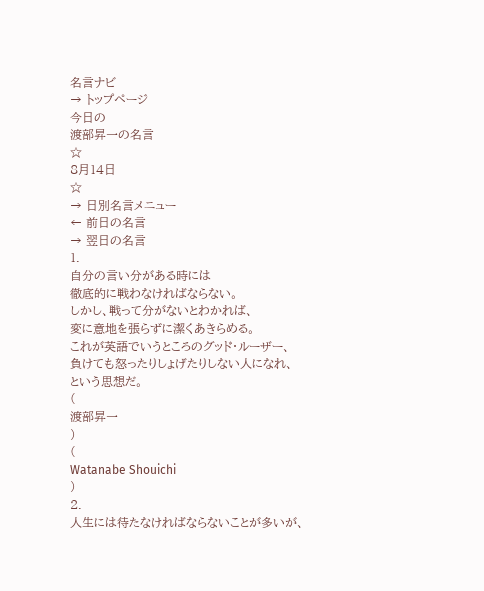名言ナビ
→ トップページ
今日の
渡部昇一の名言
☆
8月14日
☆
→ 日別名言メニュー
← 前日の名言
→ 翌日の名言
1.
自分の言い分がある時には
徹底的に戦わなければならない。
しかし、戦って分がないとわかれば、
変に意地を張らずに潔くあきらめる。
これが英語でいうところのグッド・ルーザー、
負けても怒ったりしょげたりしない人になれ、
という思想だ。
(
渡部昇一
)
(
Watanabe Shouichi
)
2.
人生には待たなければならないことが多いが、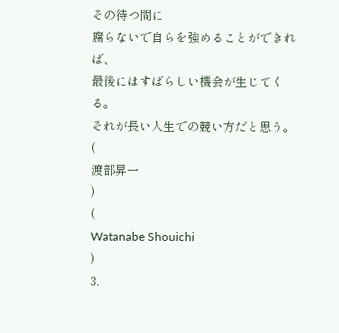その待つ間に
腐らないで自らを強めることができれば、
最後にはすばらしい機会が生じてくる。
それが長い人生での競い方だと思う。
(
渡部昇一
)
(
Watanabe Shouichi
)
3.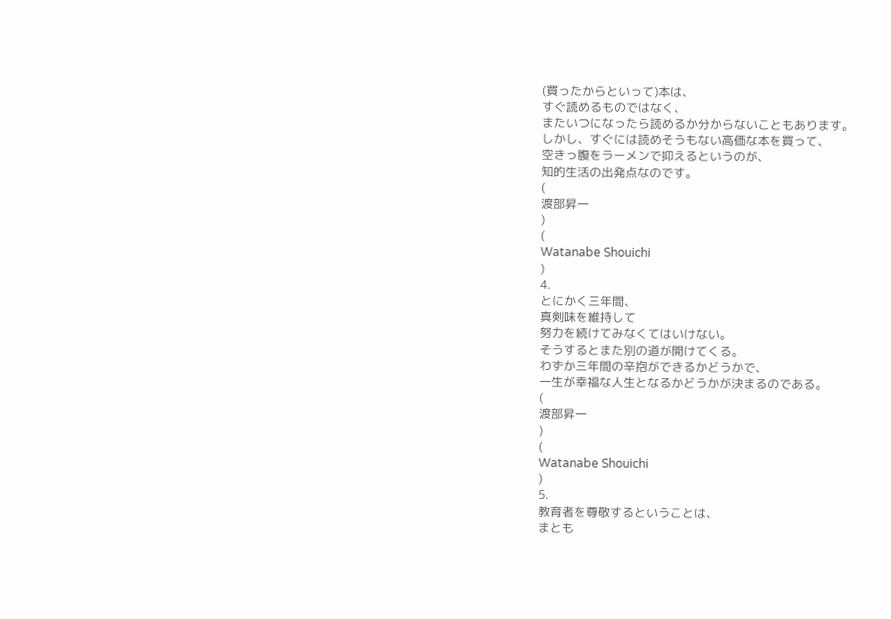(買ったからといって)本は、
すぐ読めるものではなく、
またいつになったら読めるか分からないこともあります。
しかし、すぐには読めそうもない高価な本を買って、
空きっ腹をラーメンで抑えるというのが、
知的生活の出発点なのです。
(
渡部昇一
)
(
Watanabe Shouichi
)
4.
とにかく三年間、
真剣味を維持して
努力を続けてみなくてはいけない。
そうするとまた別の道が開けてくる。
わずか三年間の辛抱ができるかどうかで、
一生が幸福な人生となるかどうかが決まるのである。
(
渡部昇一
)
(
Watanabe Shouichi
)
5.
教育者を尊敬するということは、
まとも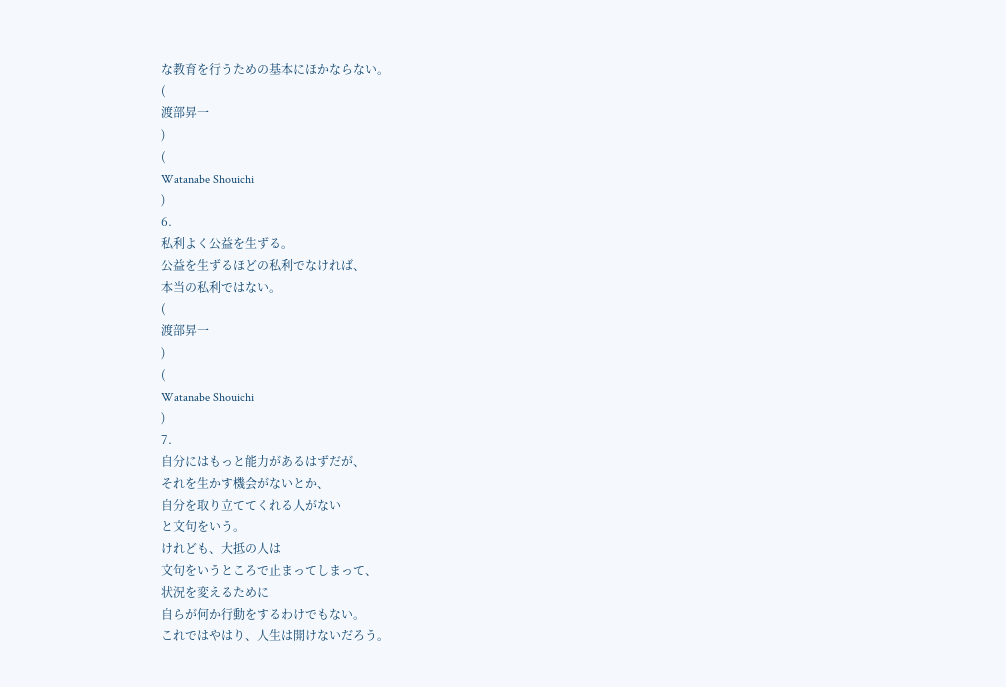な教育を行うための基本にほかならない。
(
渡部昇一
)
(
Watanabe Shouichi
)
6.
私利よく公益を生ずる。
公益を生ずるほどの私利でなければ、
本当の私利ではない。
(
渡部昇一
)
(
Watanabe Shouichi
)
7.
自分にはもっと能力があるはずだが、
それを生かす機会がないとか、
自分を取り立ててくれる人がない
と文句をいう。
けれども、大抵の人は
文句をいうところで止まってしまって、
状況を変えるために
自らが何か行動をするわけでもない。
これではやはり、人生は開けないだろう。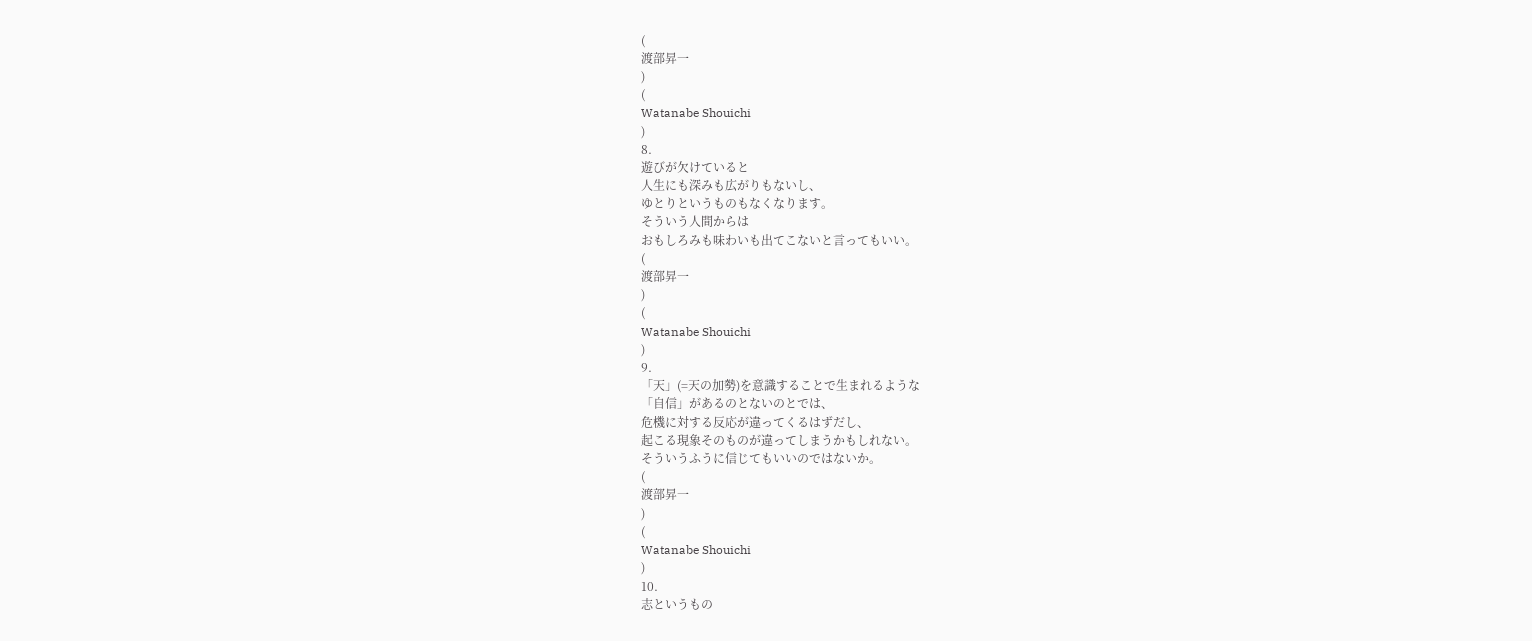(
渡部昇一
)
(
Watanabe Shouichi
)
8.
遊びが欠けていると
人生にも深みも広がりもないし、
ゆとりというものもなくなります。
そういう人間からは
おもしろみも味わいも出てこないと言ってもいい。
(
渡部昇一
)
(
Watanabe Shouichi
)
9.
「天」(=天の加勢)を意識することで生まれるような
「自信」があるのとないのとでは、
危機に対する反応が違ってくるはずだし、
起こる現象そのものが違ってしまうかもしれない。
そういうふうに信じてもいいのではないか。
(
渡部昇一
)
(
Watanabe Shouichi
)
10.
志というもの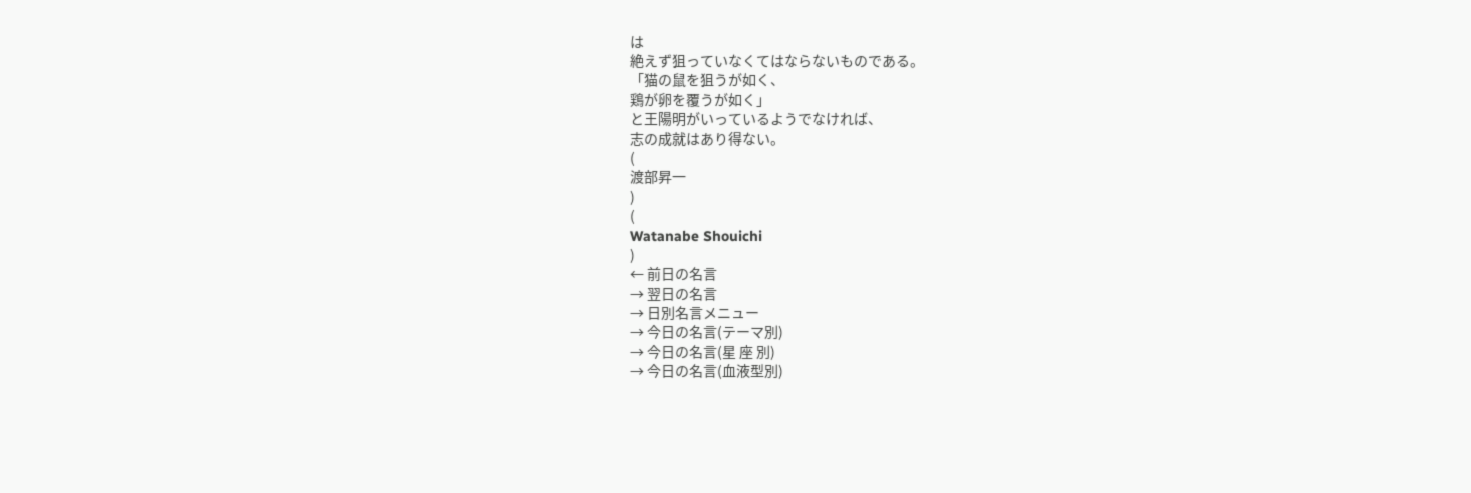は
絶えず狙っていなくてはならないものである。
「猫の鼠を狙うが如く、
鶏が卵を覆うが如く」
と王陽明がいっているようでなければ、
志の成就はあり得ない。
(
渡部昇一
)
(
Watanabe Shouichi
)
← 前日の名言
→ 翌日の名言
→ 日別名言メニュー
→ 今日の名言(テーマ別)
→ 今日の名言(星 座 別)
→ 今日の名言(血液型別)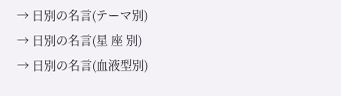→ 日別の名言(テーマ別)
→ 日別の名言(星 座 別)
→ 日別の名言(血液型別)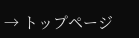→ トップページ